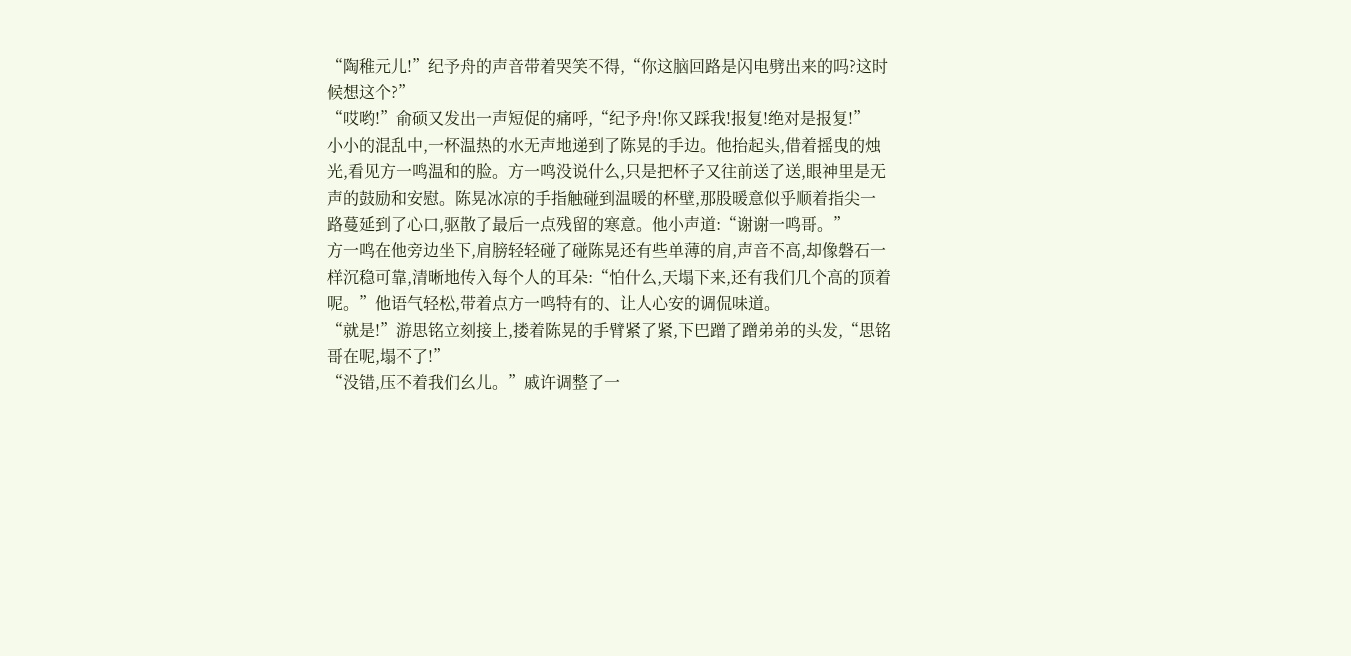“陶稚元儿!”纪予舟的声音带着哭笑不得,“你这脑回路是闪电劈出来的吗?这时候想这个?”
“哎哟!”俞硕又发出一声短促的痛呼,“纪予舟!你又踩我!报复!绝对是报复!”
小小的混乱中,一杯温热的水无声地递到了陈晃的手边。他抬起头,借着摇曳的烛光,看见方一鸣温和的脸。方一鸣没说什么,只是把杯子又往前送了送,眼神里是无声的鼓励和安慰。陈晃冰凉的手指触碰到温暖的杯壁,那股暖意似乎顺着指尖一路蔓延到了心口,驱散了最后一点残留的寒意。他小声道:“谢谢一鸣哥。”
方一鸣在他旁边坐下,肩膀轻轻碰了碰陈晃还有些单薄的肩,声音不高,却像磐石一样沉稳可靠,清晰地传入每个人的耳朵:“怕什么,天塌下来,还有我们几个高的顶着呢。”他语气轻松,带着点方一鸣特有的、让人心安的调侃味道。
“就是!”游思铭立刻接上,搂着陈晃的手臂紧了紧,下巴蹭了蹭弟弟的头发,“思铭哥在呢,塌不了!”
“没错,压不着我们幺儿。”戚许调整了一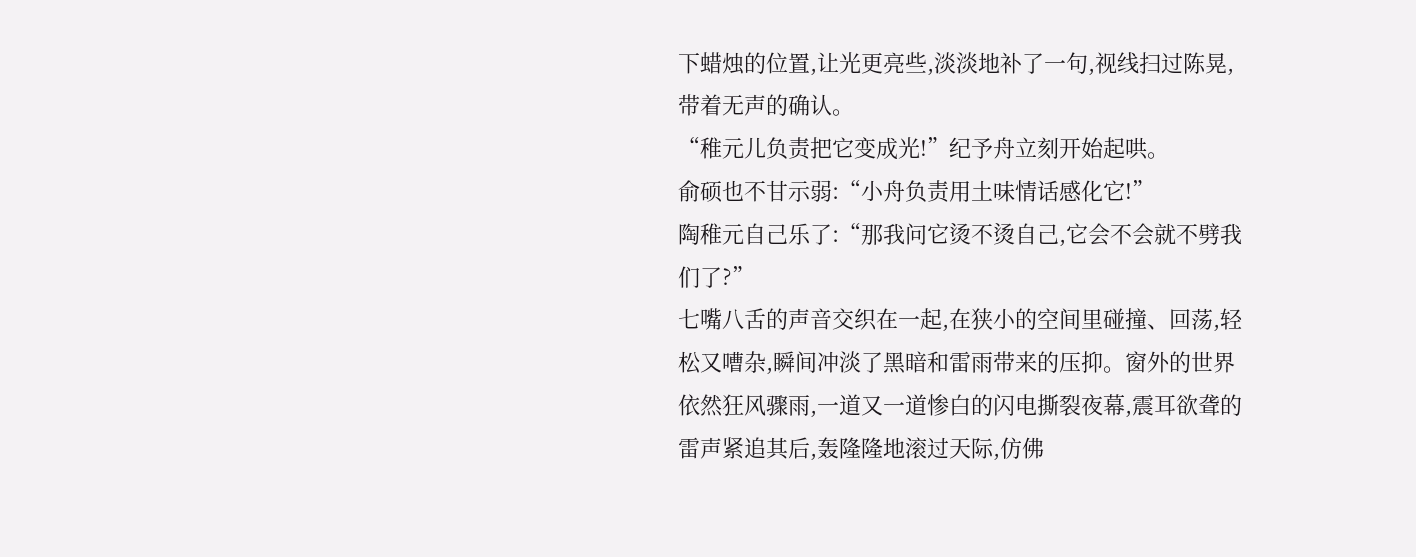下蜡烛的位置,让光更亮些,淡淡地补了一句,视线扫过陈晃,带着无声的确认。
“稚元儿负责把它变成光!”纪予舟立刻开始起哄。
俞硕也不甘示弱:“小舟负责用土味情话感化它!”
陶稚元自己乐了:“那我问它烫不烫自己,它会不会就不劈我们了?”
七嘴八舌的声音交织在一起,在狭小的空间里碰撞、回荡,轻松又嘈杂,瞬间冲淡了黑暗和雷雨带来的压抑。窗外的世界依然狂风骤雨,一道又一道惨白的闪电撕裂夜幕,震耳欲聋的雷声紧追其后,轰隆隆地滚过天际,仿佛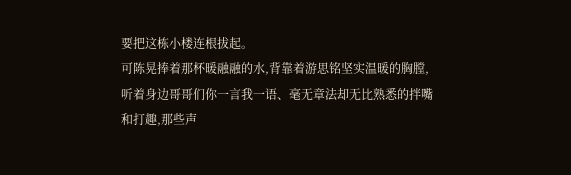要把这栋小楼连根拔起。
可陈晃捧着那杯暖融融的水,背靠着游思铭坚实温暖的胸膛,听着身边哥哥们你一言我一语、毫无章法却无比熟悉的拌嘴和打趣,那些声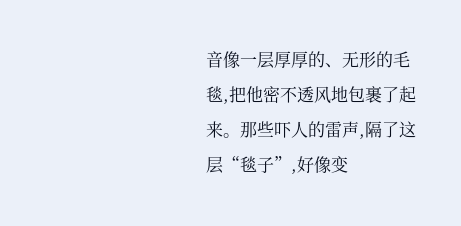音像一层厚厚的、无形的毛毯,把他密不透风地包裹了起来。那些吓人的雷声,隔了这层“毯子”,好像变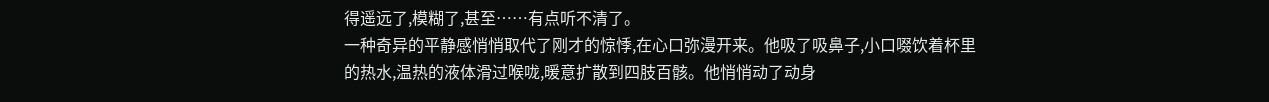得遥远了,模糊了,甚至……有点听不清了。
一种奇异的平静感悄悄取代了刚才的惊悸,在心口弥漫开来。他吸了吸鼻子,小口啜饮着杯里的热水,温热的液体滑过喉咙,暖意扩散到四肢百骸。他悄悄动了动身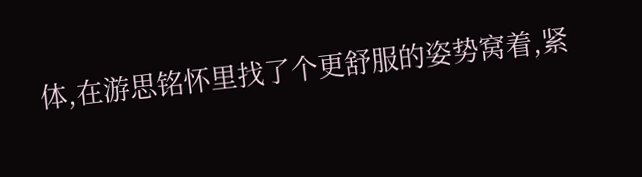体,在游思铭怀里找了个更舒服的姿势窝着,紧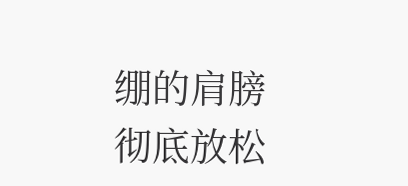绷的肩膀彻底放松